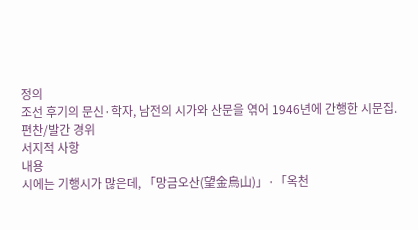정의
조선 후기의 문신·학자, 남전의 시가와 산문을 엮어 1946년에 간행한 시문집.
편찬/발간 경위
서지적 사항
내용
시에는 기행시가 많은데, 「망금오산(望金烏山)」·「옥천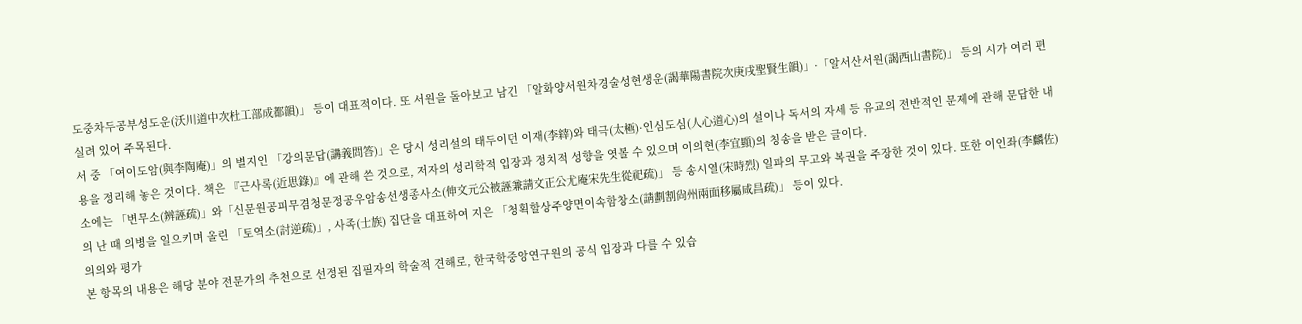도중차두공부성도운(沃川道中次杜工部成都韻)」 등이 대표적이다. 또 서원을 돌아보고 남긴 「알화양서원차경술성현생운(謁華陽書院次庚戌聖賢生韻)」·「알서산서원(謁西山書院)」 등의 시가 여러 편 실려 있어 주목된다.
서 중 「여이도암(與李陶庵)」의 별지인 「강의문답(講義問答)」은 당시 성리설의 태두이던 이재(李縡)와 태극(太極)·인심도심(人心道心)의 설이나 독서의 자세 등 유교의 전반적인 문제에 관해 문답한 내용을 정리해 놓은 것이다. 책은 『근사록(近思錄)』에 관해 쓴 것으로, 저자의 성리학적 입장과 정치적 성향을 엿볼 수 있으며 이의현(李宜顯)의 칭송을 받은 글이다.
소에는 「변무소(辨誣疏)」와「신문원공피무겸청문정공우암송선생종사소(伸文元公被誣兼請文正公尤庵宋先生從祀疏)」 등 송시열(宋時烈) 일파의 무고와 복권을 주장한 것이 있다. 또한 이인좌(李麟佐)의 난 때 의병을 일으키며 올린 「토역소(討逆疏)」, 사족(士族) 집단을 대표하여 지은 「청획할상주양면이속함창소(請劃割尙州兩面移屬咸昌疏)」 등이 있다.
의의와 평가
본 항목의 내용은 해당 분야 전문가의 추천으로 선정된 집필자의 학술적 견해로, 한국학중앙연구원의 공식 입장과 다를 수 있습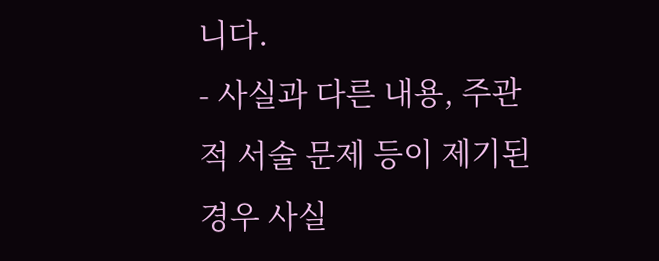니다.
- 사실과 다른 내용, 주관적 서술 문제 등이 제기된 경우 사실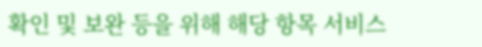확인 및 보완 등을 위해 해당 항목 서비스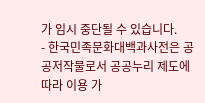가 임시 중단될 수 있습니다.
- 한국민족문화대백과사전은 공공저작물로서 공공누리 제도에 따라 이용 가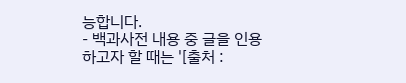능합니다.
- 백과사전 내용 중 글을 인용하고자 할 때는 '[출처 :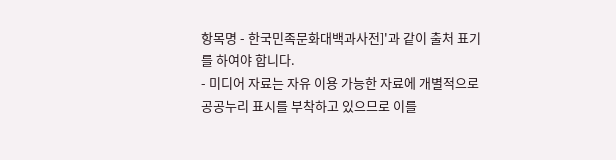항목명 - 한국민족문화대백과사전]'과 같이 출처 표기를 하여야 합니다.
- 미디어 자료는 자유 이용 가능한 자료에 개별적으로 공공누리 표시를 부착하고 있으므로 이를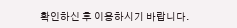확인하신 후 이용하시기 바랍니다.